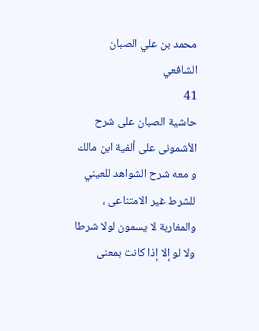محمد بن علي الصبان الشافعي
41
حاشية الصبان على شرح الأشمونى على ألفية ابن مالك و معه شرح الشواهد للعيني
للشرط غير الامتناعى ، والمغاربة لا يسمون لولا شرطا ولا لو إلا إذا كانت بمعنى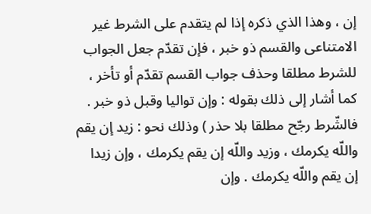إن ، وهذا الذي ذكره إذا لم يتقدم على الشرط غير الامتناعى والقسم ذو خبر ، فإن تقدّم جعل الجواب للشرط مطلقا وحذف جواب القسم تقدّم أو تأخر ، كما أشار إلى ذلك بقوله : وإن تواليا وقبل ذو خبر . فالشّرط رجّح مطلقا بلا حذر ) وذلك نحو : زيد إن يقم واللّه يكرمك ، وزيد واللّه إن يقم يكرمك ، وإن زيدا إن يقم واللّه يكرمك . وإن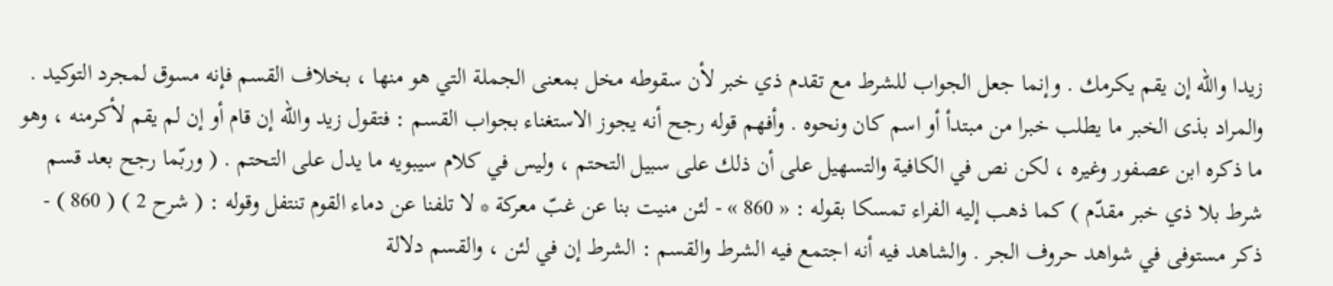زيدا واللّه إن يقم يكرمك . وإنما جعل الجواب للشرط مع تقدم ذي خبر لأن سقوطه مخل بمعنى الجملة التي هو منها ، بخلاف القسم فإنه مسوق لمجرد التوكيد . والمراد بذى الخبر ما يطلب خبرا من مبتدأ أو اسم كان ونحوه . وأفهم قوله رجح أنه يجوز الاستغناء بجواب القسم : فتقول زيد واللّه إن قام أو إن لم يقم لأكرمنه ، وهو ما ذكره ابن عصفور وغيره ، لكن نص في الكافية والتسهيل على أن ذلك على سبيل التحتم ، وليس في كلام سيبويه ما يدل على التحتم . ( وربّما رجح بعد قسم شرط بلا ذي خبر مقدّم ) كما ذهب إليه الفراء تمسكا بقوله : « 860 » - لئن منيت بنا عن غبّ معركة * لا تلفنا عن دماء القوم تنتفل وقوله : ( شرح 2 ) ( 860 ) - ذكر مستوفى في شواهد حروف الجر . والشاهد فيه أنه اجتمع فيه الشرط والقسم : الشرط إن في لئن ، والقسم دلالة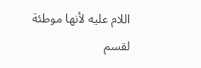اللام عليه لأنها موطئة لقسم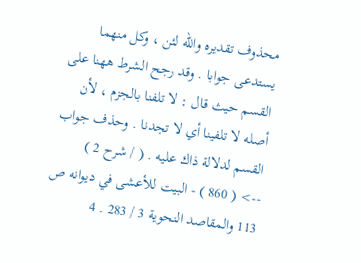محذوف تقديره واللّه لئن ، وكل منهما يستدعى جوابا . وقد رجح الشرط ههنا على القسم حيث قال : لا تلفنا بالجزم ، لأن أصله لا تلفينا أي لا تجدنا . وحذف جواب القسم لدلالة ذاك عليه . ( / شرح 2 )
--> ( 860 ) - البيت للأعشى في ديوانه ص 113 والمقاصد النحوية 3 / 283 . 4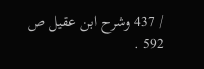/ 437 وشرح ابن عقيل ص 592 .